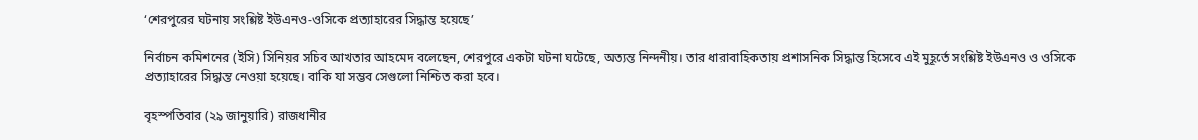‘শেরপুরের ঘটনায় সংশ্লিষ্ট ইউএনও-ওসিকে প্রত্যাহারের সিদ্ধান্ত হয়েছে’

নির্বাচন কমিশনের (ইসি) সিনিয়র সচিব আখতার আহমেদ বলেছেন, শেরপুরে একটা ঘটনা ঘটেছে, অত্যন্ত নিন্দনীয়। তার ধারাবাহিকতায় প্রশাসনিক সিদ্ধান্ত হিসেবে এই মুহূর্তে সংশ্লিষ্ট ইউএনও ও ওসিকে প্রত্যাহারের সিদ্ধান্ত নেওয়া হয়েছে। বাকি যা সম্ভব সেগুলো নিশ্চিত করা হবে।

বৃহস্পতিবার (২৯ জানুয়ারি) রাজধানীর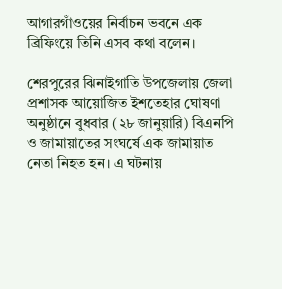আগারগাঁওয়ের নির্বাচন ভবনে এক ব্রিফিংয়ে তিনি এসব কথা বলেন।

শেরপুরের ঝিনাইগাতি উপজেলায় জেলা প্রশাসক আয়োজিত ইশতেহার ঘোষণা অনুষ্ঠানে বুধবার (২৮ জানুয়ারি) বিএনপি ও জামায়াতের সংঘর্ষে এক জামায়াত নেতা নিহত হন। এ ঘটনায়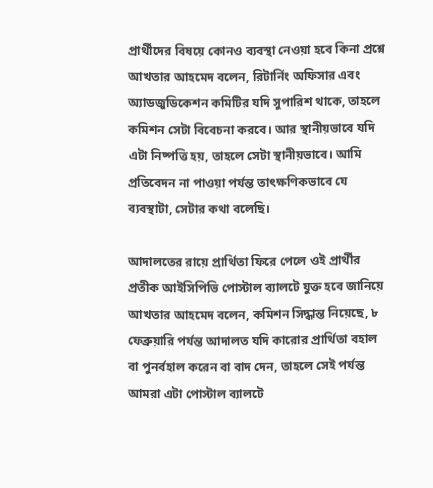প্রার্থীদের বিষয়ে কোনও ব্যবস্থা নেওয়া হবে কিনা প্রশ্নে আখতার আহমেদ বলেন, রিটার্নিং অফিসার এবং অ্যাডজুডিকেশন কমিটির যদি সুপারিশ থাকে, তাহলে কমিশন সেটা বিবেচনা করবে। আর স্থানীয়ভাবে যদি এটা নিষ্পত্তি হয়, তাহলে সেটা স্থানীয়ভাবে। আমি প্রতিবেদন না পাওয়া পর্যন্ত তাৎক্ষণিকভাবে যে ব্যবস্থাটা, সেটার কথা বলেছি।

আদালতের রায়ে প্রার্থিতা ফিরে পেলে ওই প্রার্থীর প্রতীক আইসিপিভি পোস্টাল ব্যালটে যুক্ত হবে জানিয়ে আখতার আহমেদ বলেন, কমিশন সিদ্ধান্ত নিয়েছে, ৮ ফেব্রুয়ারি পর্যন্ত আদালত যদি কারোর প্রার্থিতা বহাল বা পুনর্বহাল করেন বা বাদ দেন, তাহলে সেই পর্যন্ত আমরা এটা পোস্টাল ব্যালটে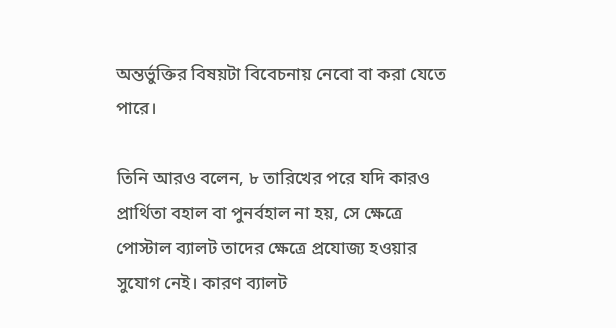অন্তর্ভুক্তির বিষয়টা বিবেচনায় নেবো বা করা যেতে পারে।

তিনি আরও বলেন, ৮ তারিখের পরে যদি কারও প্রার্থিতা বহাল বা পুনর্বহাল না হয়, সে ক্ষেত্রে পোস্টাল ব্যালট তাদের ক্ষেত্রে প্রযোজ্য হওয়ার সুযোগ নেই। কারণ ব্যালট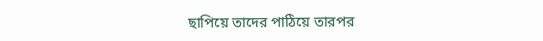ছাপিয়ে তাদের পাঠিয়ে তারপর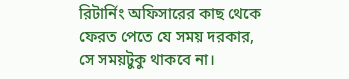রিটার্নিং অফিসারের কাছ থেকে ফেরত পেতে যে সময় দরকার, সে সময়টুকু থাকবে না।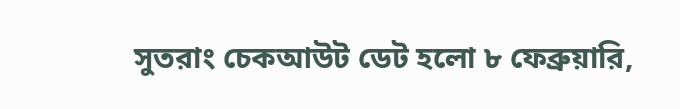সুতরাং চেকআউট ডেট হলো ৮ ফেব্রুয়ারি,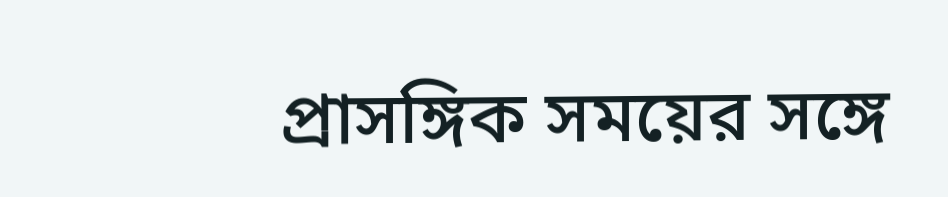প্রাসঙ্গিক সময়ের সঙ্গে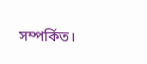সম্পর্কিত।